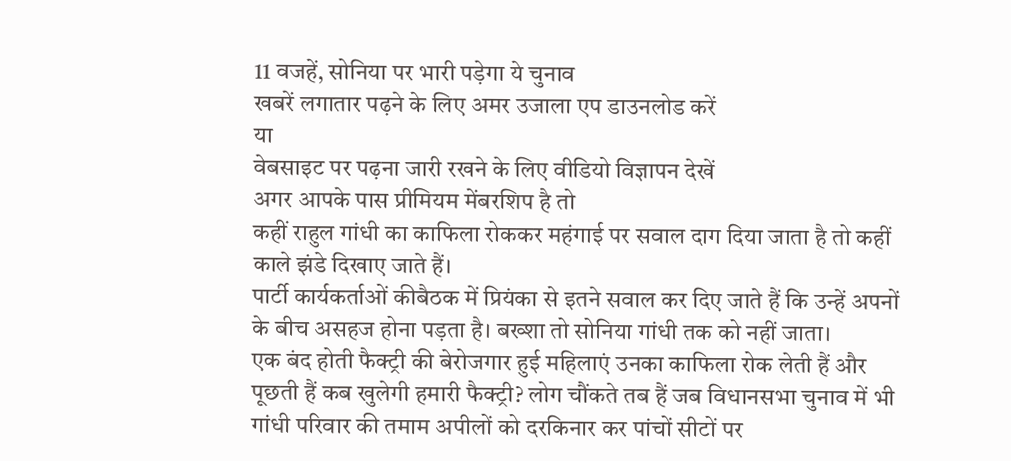11 वजहें, सोनिया पर भारी पड़ेगा ये चुनाव
खबरें लगातार पढ़ने के लिए अमर उजाला एप डाउनलोड करें
या
वेबसाइट पर पढ़ना जारी रखने के लिए वीडियो विज्ञापन देखें
अगर आपके पास प्रीमियम मेंबरशिप है तो
कहीं राहुल गांधी का काफिला रोककर महंगाई पर सवाल दाग दिया जाता है तो कहीं काले झंडे दिखाए जाते हैं।
पार्टी कार्यकर्ताओं कीबैठक में प्रियंका से इतने सवाल कर दिए जाते हैं कि उन्हें अपनों के बीच असहज होना पड़ता है। बख्शा तो सोनिया गांधी तक को नहीं जाता।
एक बंद होती फैक्ट्री की बेरोजगार हुई महिलाएं उनका काफिला रोक लेती हैं और पूछती हैं कब खुलेगी हमारी फैक्ट्री? लोग चौंकते तब हैं जब विधानसभा चुनाव में भी गांधी परिवार की तमाम अपीलों को दरकिनार कर पांचों सीटों पर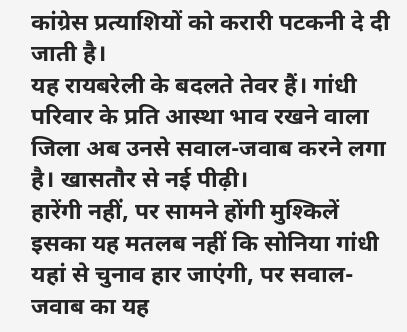कांग्रेस प्रत्याशियों को करारी पटकनी दे दी जाती है।
यह रायबरेली के बदलते तेवर हैं। गांधी परिवार के प्रति आस्था भाव रखने वाला जिला अब उनसे सवाल-जवाब करने लगा है। खासतौर से नई पीढ़ी।
हारेंगी नहीं, पर सामने होंगी मुश्किलें
इसका यह मतलब नहीं कि सोनिया गांधी यहां से चुनाव हार जाएंगी, पर सवाल-जवाब का यह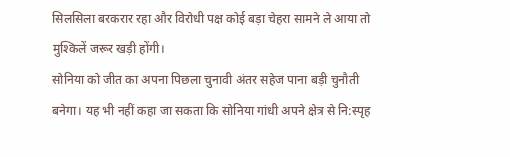सिलसिला बरकरार रहा और विरोधी पक्ष कोई बड़ा चेहरा सामने ले आया तो मुश्किलें जरूर खड़ी होंगी।
सोनिया को जीत का अपना पिछला चुनावी अंतर सहेज पाना बड़ी चुनौती बनेगा। यह भी नहीं कहा जा सकता कि सोनिया गांधी अपने क्षेत्र से नि:स्पृह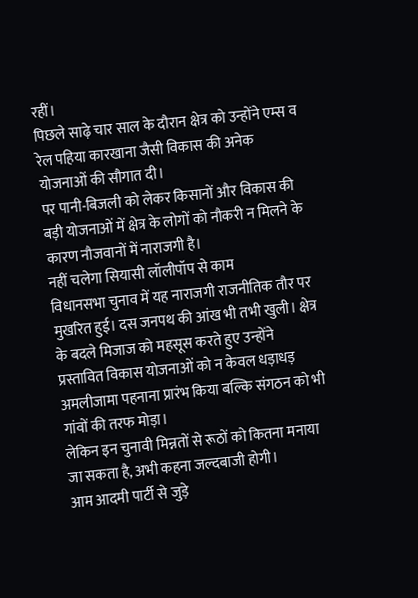रहीं।
पिछले साढ़े चार साल के दौरान क्षेत्र को उन्होंने एम्स व रेल पहिया कारखाना जैसी विकास की अनेक योजनाओं की सौगात दी।
पर पानी-बिजली को लेकर किसानों और विकास की बड़ी योजनाओं में क्षेत्र के लोगों को नौकरी न मिलने के कारण नौजवानों में नाराजगी है।
नहीं चलेगा सियासी लॉलीपॉप से काम
विधानसभा चुनाव में यह नाराजगी राजनीतिक तौर पर मुखरित हुई। दस जनपथ की आंख भी तभी खुली। क्षेत्र के बदले मिजाज को महसूस करते हुए उन्होंने प्रस्तावित विकास योजनाओं को न केवल धड़ाधड़ अमलीजामा पहनाना प्रारंभ किया बल्कि संगठन को भी गांवों की तरफ मोड़ा।
लेकिन इन चुनावी मिन्नतों से रूठों को कितना मनाया जा सकता है, अभी कहना जल्दबाजी होगी।
आम आदमी पार्टी से जुड़े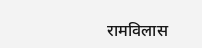रामविलास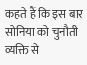कहते हैं कि इस बार सोनिया को चुनौती व्यक्ति से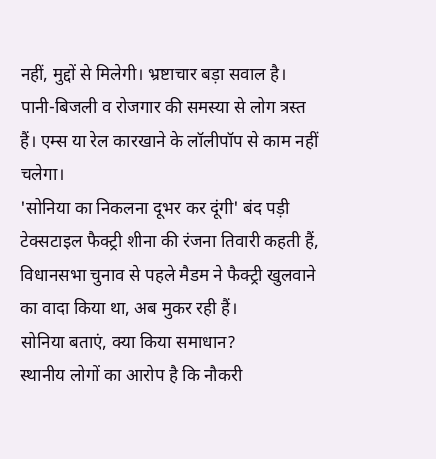नहीं, मुद्दों से मिलेगी। भ्रष्टाचार बड़ा सवाल है। पानी-बिजली व रोजगार की समस्या से लोग त्रस्त हैं। एम्स या रेल कारखाने के लॉलीपॉप से काम नहीं चलेगा।
'सोनिया का निकलना दूभर कर दूंगी' बंद पड़ी टेक्सटाइल फैक्ट्री शीना की रंजना तिवारी कहती हैं, विधानसभा चुनाव से पहले मैडम ने फैक्ट्री खुलवाने का वादा किया था, अब मुकर रही हैं।
सोनिया बताएं, क्या किया समाधान?
स्थानीय लोगों का आरोप है कि नौकरी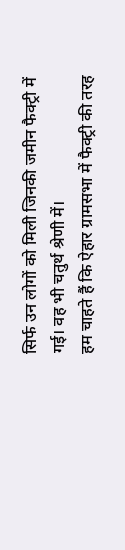सिर्फ उन लोगों को मिली जिनकी जमीन फैक्ट्री में गई। वह भी चतुर्थ श्रेणी में।
हम चाहते हैं कि ऐहार ग्रामसभा में फैक्ट्री की तरह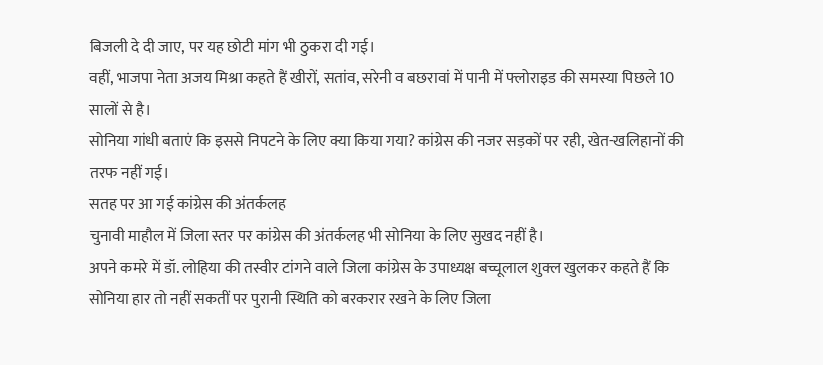बिजली दे दी जाए, पर यह छोटी मांग भी ठुकरा दी गई।
वहीं, भाजपा नेता अजय मिश्रा कहते हैं खीरों, सतांव, सरेनी व बछरावां में पानी में फ्लोराइड की समस्या पिछले 10 सालों से है।
सोनिया गांधी बताएं कि इससे निपटने के लिए क्या किया गया? कांग्रेस की नजर सड़कों पर रही, खेत-खलिहानों की तरफ नहीं गई।
सतह पर आ गई कांग्रेस की अंतर्कलह
चुनावी माहौल में जिला स्तर पर कांग्रेस की अंतर्कलह भी सोनिया के लिए सुखद नहीं है।
अपने कमरे में डॉ. लोहिया की तस्वीर टांगने वाले जिला कांग्रेस के उपाध्यक्ष बच्चूलाल शुक्ल खुलकर कहते हैं कि सोनिया हार तो नहीं सकतीं पर पुरानी स्थिति को बरकरार रखने के लिए जिला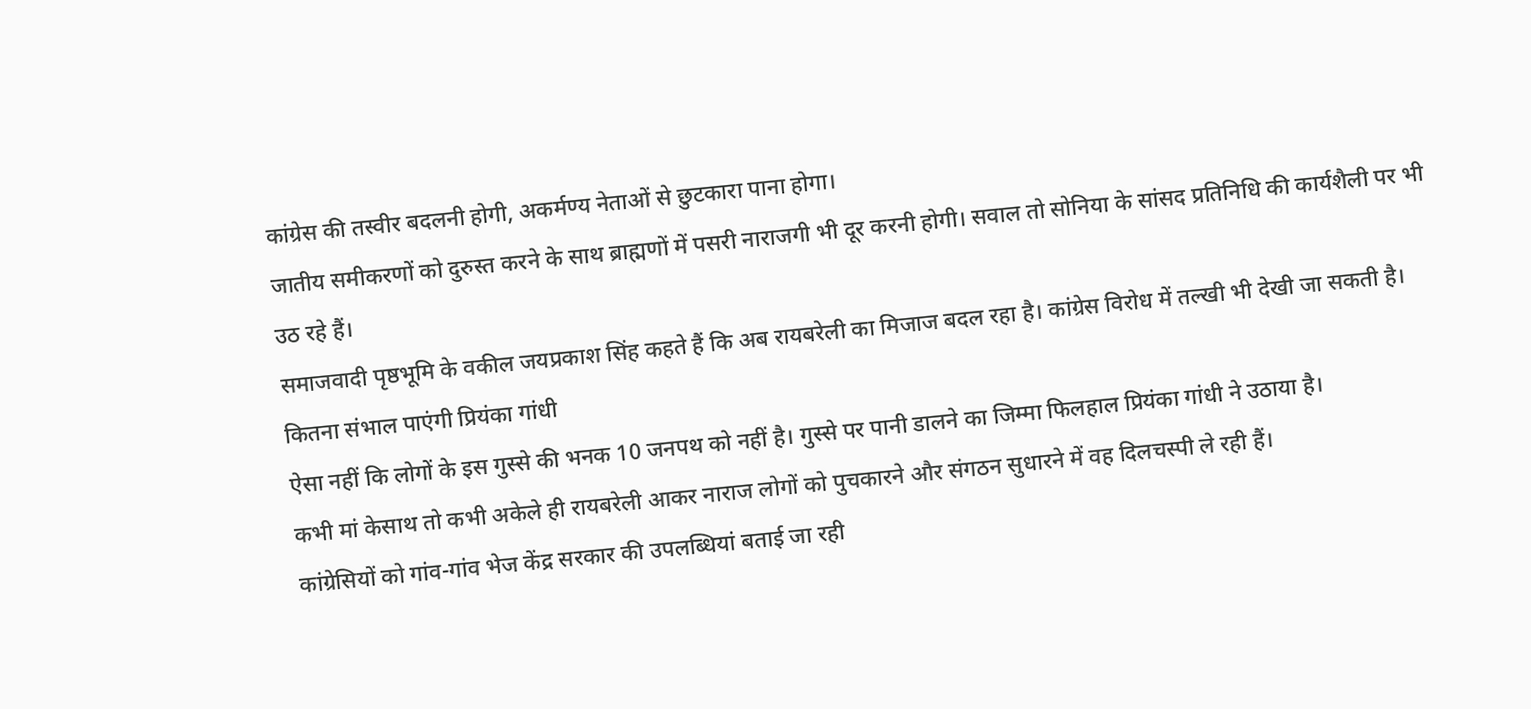कांग्रेस की तस्वीर बदलनी होगी, अकर्मण्य नेताओं से छुटकारा पाना होगा।
जातीय समीकरणों को दुरुस्त करने के साथ ब्राह्मणों में पसरी नाराजगी भी दूर करनी होगी। सवाल तो सोनिया के सांसद प्रतिनिधि की कार्यशैली पर भी उठ रहे हैं।
समाजवादी पृष्ठभूमि के वकील जयप्रकाश सिंह कहते हैं कि अब रायबरेली का मिजाज बदल रहा है। कांग्रेस विरोध में तल्खी भी देखी जा सकती है।
कितना संभाल पाएंगी प्रियंका गांधी
ऐसा नहीं कि लोगों के इस गुस्से की भनक 10 जनपथ को नहीं है। गुस्से पर पानी डालने का जिम्मा फिलहाल प्रियंका गांधी ने उठाया है।
कभी मां केसाथ तो कभी अकेले ही रायबरेली आकर नाराज लोगों को पुचकारने और संगठन सुधारने में वह दिलचस्पी ले रही हैं।
कांग्रेसियों को गांव-गांव भेज केंद्र सरकार की उपलब्धियां बताई जा रही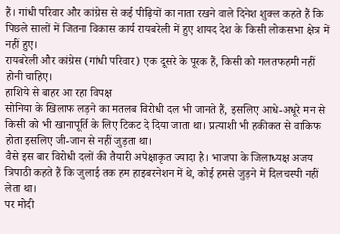हैं। गांधी परिवार और कांग्रेस से कई पीढ़ियों का नाता रखने वाले दिनेश शुक्ल कहते हैं कि पिछले सालों में जितना विकास कार्य रायबरेली में हुए शायद देश के किसी लोकसभा क्षेत्र में नहीं हुए।
रायबरेली और कांग्रेस (गांधी परिवार) एक दूसरे के पूरक हैं, किसी को गलतफहमी नहीं होनी चाहिए।
हाशिये से बाहर आ रहा विपक्ष
सोनिया के खिलाफ लड़ने का मतलब विरोधी दल भी जानते हैं, इसलिए आधे-अधूरे मन से किसी को भी खानापूर्ति के लिए टिकट दे दिया जाता था। प्रत्याशी भी हकीकत से वाकिफ होता इसलिए जी-जान से नहीं जुड़ता था।
वैसे इस बार विरोधी दलों की तैयारी अपेक्षाकृत ज्यादा है। भाजपा के जिलाध्यक्ष अजय त्रिपाठी कहते हैं कि जुलाई तक हम हाइबरनेशन में थे, कोई हमसे जुड़ने में दिलचस्पी नहीं लेता था।
पर मोदी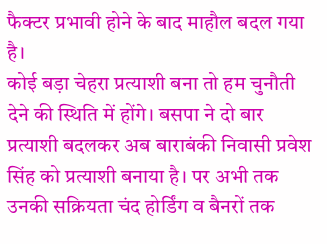फैक्टर प्रभावी होने के बाद माहौल बदल गया है।
कोई बड़ा चेहरा प्रत्याशी बना तो हम चुनौती देने की स्थिति में होंगे। बसपा ने दो बार प्रत्याशी बदलकर अब बाराबंकी निवासी प्रवेश सिंह को प्रत्याशी बनाया है। पर अभी तक उनकी सक्रियता चंद होर्डिंग व बैनरों तक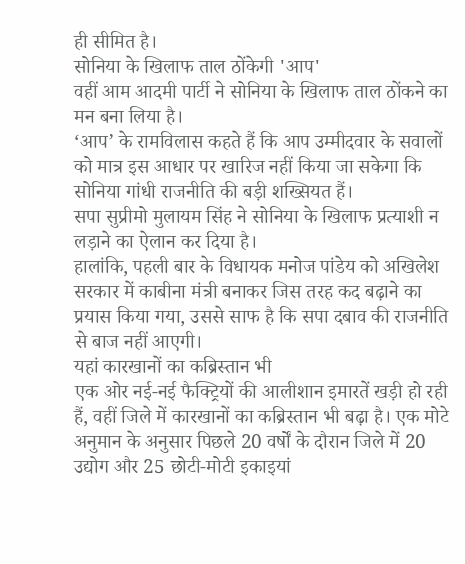ही सीमित है।
सोनिया के खिलाफ ताल ठोंकेगी 'आप'
वहीं आम आदमी पार्टी ने सोनिया के खिलाफ ताल ठोंकने का मन बना लिया है।
‘आप’ के रामविलास कहते हैं कि आप उम्मीदवार के सवालों को मात्र इस आधार पर खारिज नहीं किया जा सकेगा कि सोनिया गांधी राजनीति की बड़ी शख्सियत हैं।
सपा सुप्रीमो मुलायम सिंह ने सोनिया के खिलाफ प्रत्याशी न लड़ाने का ऐलान कर दिया है।
हालांकि, पहली बार के विधायक मनोज पांडेय को अखिलेश सरकार में काबीना मंत्री बनाकर जिस तरह कद बढ़ाने का प्रयास किया गया, उससे साफ है कि सपा दबाव की राजनीति से बाज नहीं आएगी।
यहां कारखानों का कब्रिस्तान भी
एक ओर नई-नई फैक्ट्रियों की आलीशान इमारतें खड़ी हो रही हैं, वहीं जिले में कारखानों का कब्रिस्तान भी बढ़ा है। एक मोटे अनुमान के अनुसार पिछले 20 वर्षों के दौरान जिले में 20 उद्योग और 25 छोटी-मोटी इकाइयां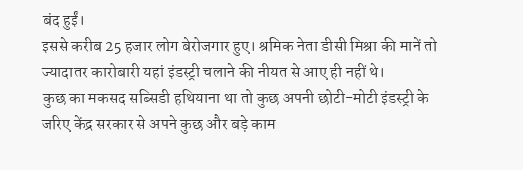बंद हुईं।
इससे करीब 25 हजार लोग बेरोजगार हुए। श्रमिक नेता डीसी मिश्रा की मानें तो ज्यादातर कारोबारी यहां इंडस्ट्री चलाने की नीयत से आए ही नहीं थे।
कुछ का मकसद सब्सिडी हथियाना था तो कुछ अपनी छोटी-मोटी इंडस्ट्री के जरिए केंद्र सरकार से अपने कुछ और बड़े काम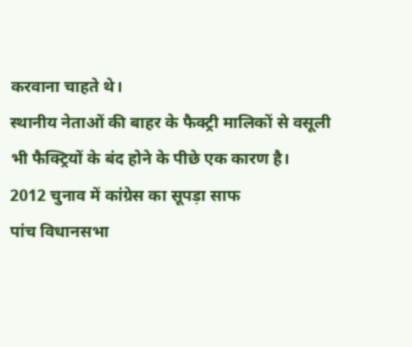करवाना चाहते थे।
स्थानीय नेताओं की बाहर के फैक्ट्री मालिकों से वसूली भी फैक्ट्रियों के बंद होने के पीछे एक कारण है।
2012 चुनाव में कांग्रेस का सूपड़ा साफ
पांच विधानसभा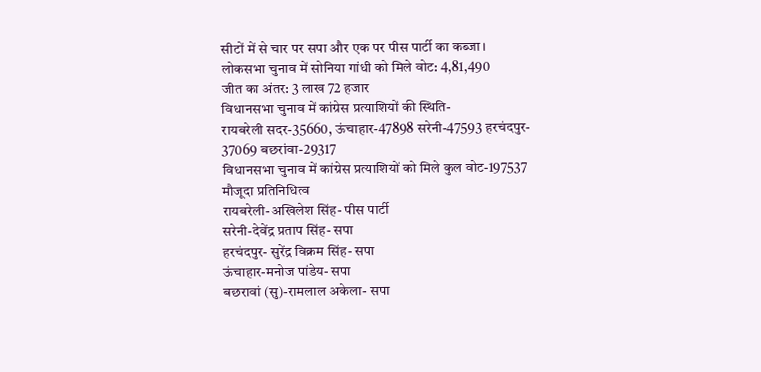सीटों में से चार पर सपा और एक पर पीस पार्टी का कब्जा।
लोकसभा चुनाव में सोनिया गांधी को मिले वोट: 4,81,490
जीत का अंतर: 3 लाख 72 हजार
विधानसभा चुनाव में कांग्रेस प्रत्याशियों की स्थिति-
रायबरेली सदर-35660, ऊंचाहार-47898 सरेनी-47593 हरचंदपुर- 37069 बछरांवा-29317
विधानसभा चुनाव में कांग्रेस प्रत्याशियों को मिले कुल वोट-197537
मौजूदा प्रतिनिधित्व
रायबरेली-अखिलेश सिंह- पीस पार्टी
सरेनी-देवेंद्र प्रताप सिंह- सपा
हरचंदपुर- सुरेंद्र विक्रम सिंह- सपा
ऊंचाहार-मनोज पांडेय- सपा
बछरावां (सु)-रामलाल अकेला- सपा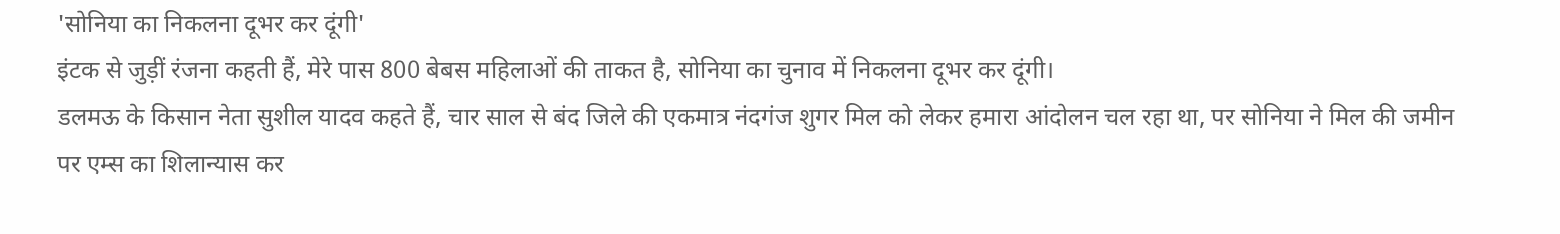'सोनिया का निकलना दूभर कर दूंगी'
इंटक से जुड़ीं रंजना कहती हैं, मेरे पास 800 बेबस महिलाओं की ताकत है, सोनिया का चुनाव में निकलना दूभर कर दूंगी।
डलमऊ के किसान नेता सुशील यादव कहते हैं, चार साल से बंद जिले की एकमात्र नंदगंज शुगर मिल को लेकर हमारा आंदोलन चल रहा था, पर सोनिया ने मिल की जमीन पर एम्स का शिलान्यास कर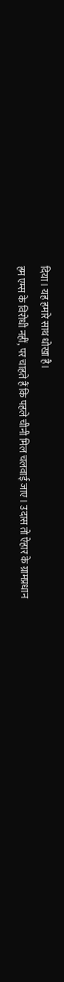दिया। यह हमारे साथ धोखा है।
हम एम्स के विरोधी नहीं, पर चाहते हैं कि पहले चीनी मिल चलवाई जाए। उदास तो ऐहार के ग्रामप्रधान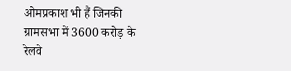ओमप्रकाश भी हैं जिनकी ग्रामसभा में 3600 करोड़ के रेलवे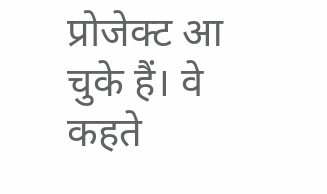प्रोजेक्ट आ चुके हैं। वे कहते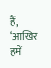हैं, ‘आखिर हमें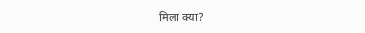मिला क्या?